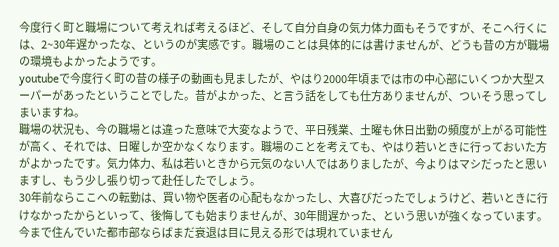今度行く町と職場について考えれば考えるほど、そして自分自身の気力体力面もそうですが、そこへ行くには、2~30年遅かったな、というのが実感です。職場のことは具体的には書けませんが、どうも昔の方が職場の環境もよかったようです。
youtubeで今度行く町の昔の様子の動画も見ましたが、やはり2000年頃までは市の中心部にいくつか大型スーパーがあったということでした。昔がよかった、と言う話をしても仕方ありませんが、ついそう思ってしまいますね。
職場の状況も、今の職場とは違った意味で大変なようで、平日残業、土曜も休日出勤の頻度が上がる可能性が高く、それでは、日曜しか空かなくなります。職場のことを考えても、やはり若いときに行っておいた方がよかったです。気力体力、私は若いときから元気のない人ではありましたが、今よりはマシだったと思いますし、もう少し張り切って赴任したでしょう。
30年前ならここへの転勤は、買い物や医者の心配もなかったし、大喜びだったでしょうけど、若いときに行けなかったからといって、後悔しても始まりませんが、30年間遅かった、という思いが強くなっています。
今まで住んでいた都市部ならばまだ衰退は目に見える形では現れていません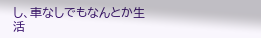し、車なしでもなんとか生活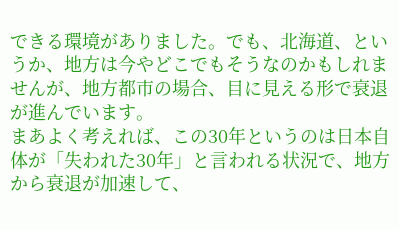できる環境がありました。でも、北海道、というか、地方は今やどこでもそうなのかもしれませんが、地方都市の場合、目に見える形で衰退が進んでいます。
まあよく考えれば、この30年というのは日本自体が「失われた30年」と言われる状況で、地方から衰退が加速して、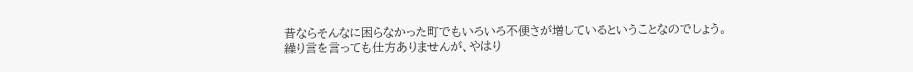昔ならそんなに困らなかった町でもいろいろ不便さが増しているということなのでしょう。
繰り言を言っても仕方ありませんが、やはり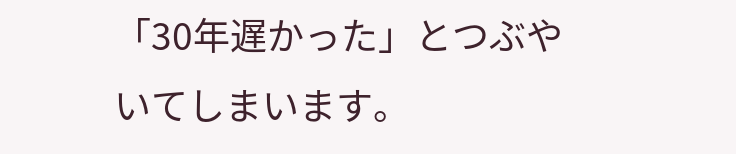「30年遅かった」とつぶやいてしまいます。